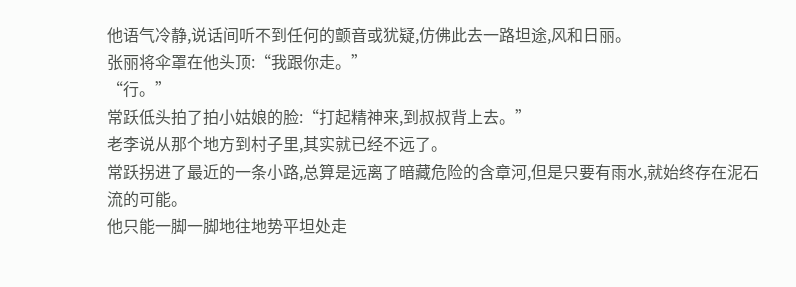他语气冷静,说话间听不到任何的颤音或犹疑,仿佛此去一路坦途,风和日丽。
张丽将伞罩在他头顶:“我跟你走。”
“行。”
常跃低头拍了拍小姑娘的脸:“打起精神来,到叔叔背上去。”
老李说从那个地方到村子里,其实就已经不远了。
常跃拐进了最近的一条小路,总算是远离了暗藏危险的含章河,但是只要有雨水,就始终存在泥石流的可能。
他只能一脚一脚地往地势平坦处走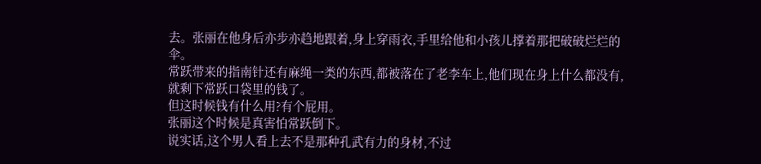去。张丽在他身后亦步亦趋地跟着,身上穿雨衣,手里给他和小孩儿撑着那把破破烂烂的伞。
常跃带来的指南针还有麻绳一类的东西,都被落在了老李车上,他们现在身上什么都没有,就剩下常跃口袋里的钱了。
但这时候钱有什么用?有个屁用。
张丽这个时候是真害怕常跃倒下。
说实话,这个男人看上去不是那种孔武有力的身材,不过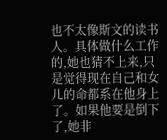也不太像斯文的读书人。具体做什么工作的,她也猜不上来,只是觉得现在自己和女儿的命都系在他身上了。如果他要是倒下了,她非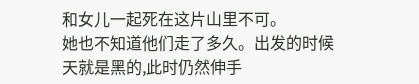和女儿一起死在这片山里不可。
她也不知道他们走了多久。出发的时候天就是黑的,此时仍然伸手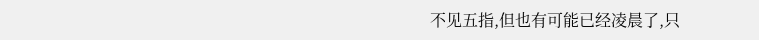不见五指,但也有可能已经凌晨了,只